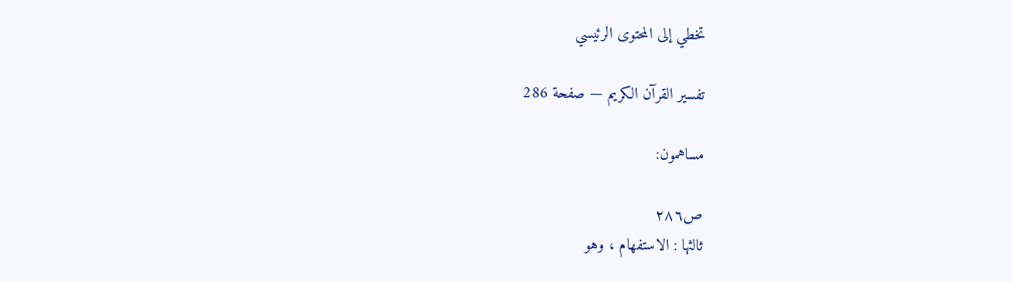تخطي إلى المحتوى الرئيسي

تفسير القرآن الكريم — صفحة 286

مساهمون:

ص٢٨٦
ثالثها : الاستفهام ، وهو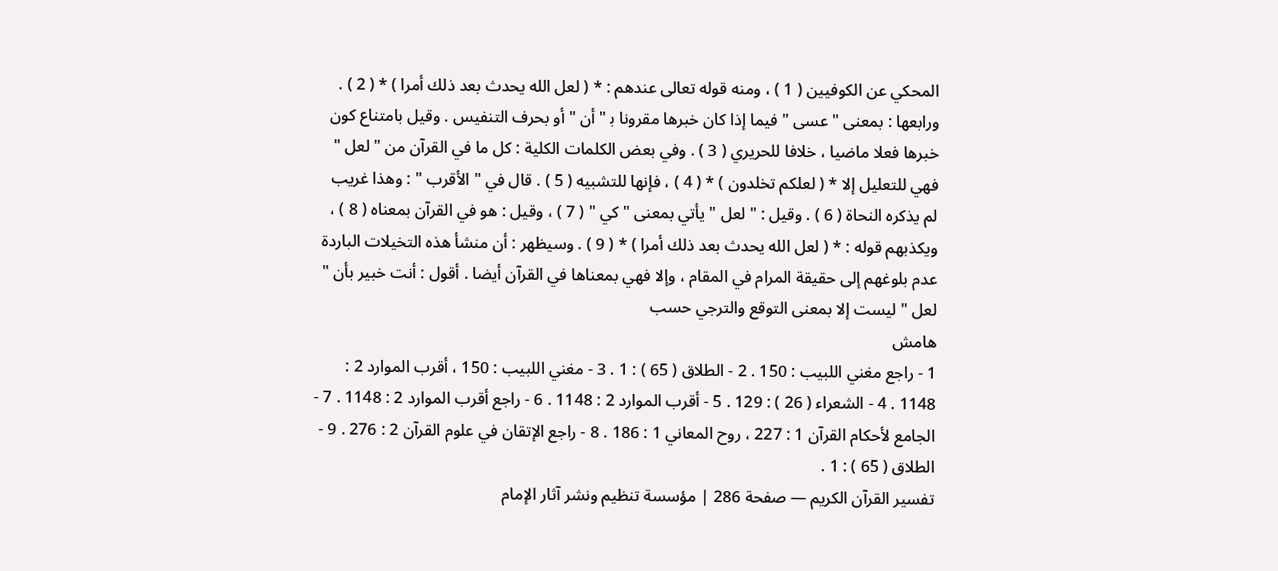المحكي عن الكوفيين ( 1 ) ، ومنه قوله تعالى عندهم : * ( لعل الله يحدث بعد ذلك أمرا ) * ( 2 ) . ورابعها : بمعنى " عسى " فيما إذا كان خبرها مقرونا ب‍ " أن " أو بحرف التنفيس . وقيل بامتناع كون خبرها فعلا ماضيا ، خلافا للحريري ( 3 ) . وفي بعض الكلمات الكلية : كل ما في القرآن من " لعل " فهي للتعليل إلا * ( لعلكم تخلدون ) * ( 4 ) ، فإنها للتشبيه ( 5 ) . قال في " الأقرب " : وهذا غريب لم يذكره النحاة ( 6 ) . وقيل : " لعل " يأتي بمعنى " كي " ( 7 ) ، وقيل : هو في القرآن بمعناه ( 8 ) ، ويكذبهم قوله : * ( لعل الله يحدث بعد ذلك أمرا ) * ( 9 ) . وسيظهر : أن منشأ هذه التخيلات الباردة عدم بلوغهم إلى حقيقة المرام في المقام ، وإلا فهي بمعناها في القرآن أيضا . أقول : أنت خبير بأن " لعل " ليست إلا بمعنى التوقع والترجي حسب
هامش
1 - راجع مغني اللبيب : 150 . 2 - الطلاق ( 65 ) : 1 . 3 - مغني اللبيب : 150 ، أقرب الموارد 2 : 1148 . 4 - الشعراء ( 26 ) : 129 . 5 - أقرب الموارد 2 : 1148 . 6 - راجع أقرب الموارد 2 : 1148 . 7 - الجامع لأحكام القرآن 1 : 227 ، روح المعاني 1 : 186 . 8 - راجع الإتقان في علوم القرآن 2 : 276 . 9 - الطلاق ( 65 ) : 1 .
تفسير القرآن الكريم — صفحة 286 | مؤسسة تنظيم ونشر آثار الإمام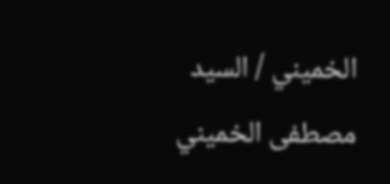الخميني / السيد مصطفى الخميني